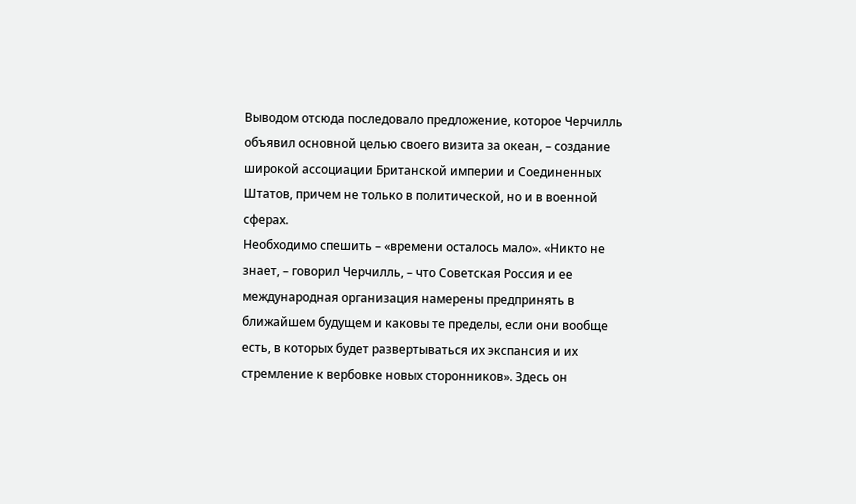Выводом отсюда последовало предложение, которое Черчилль объявил основной целью своего визита за океан, – создание широкой ассоциации Британской империи и Соединенных Штатов, причем не только в политической, но и в военной сферах.
Необходимо спешить – «времени осталось мало». «Никто не знает, – говорил Черчилль, – что Советская Россия и ее международная организация намерены предпринять в ближайшем будущем и каковы те пределы, если они вообще есть, в которых будет развертываться их экспансия и их стремление к вербовке новых сторонников». Здесь он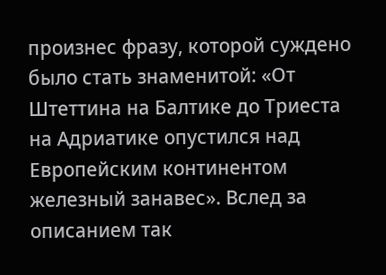произнес фразу, которой суждено было стать знаменитой: «От Штеттина на Балтике до Триеста на Адриатике опустился над Европейским континентом железный занавес». Вслед за описанием так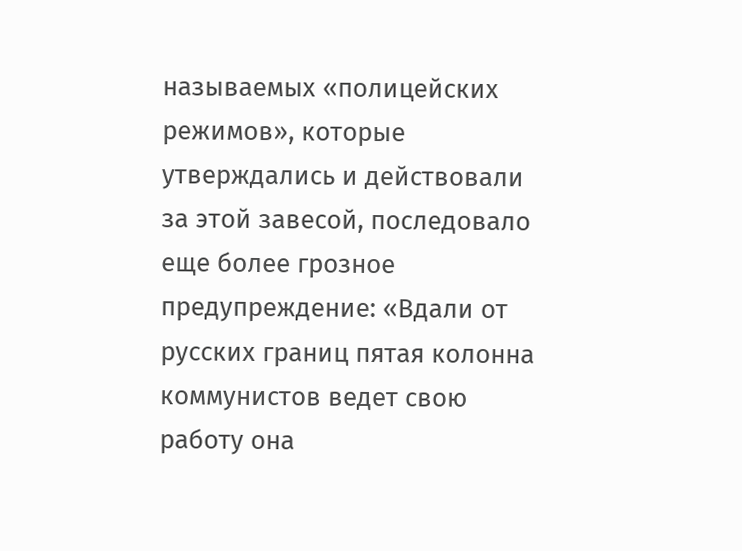называемых «полицейских режимов», которые утверждались и действовали за этой завесой, последовало еще более грозное предупреждение: «Вдали от русских границ пятая колонна коммунистов ведет свою работу она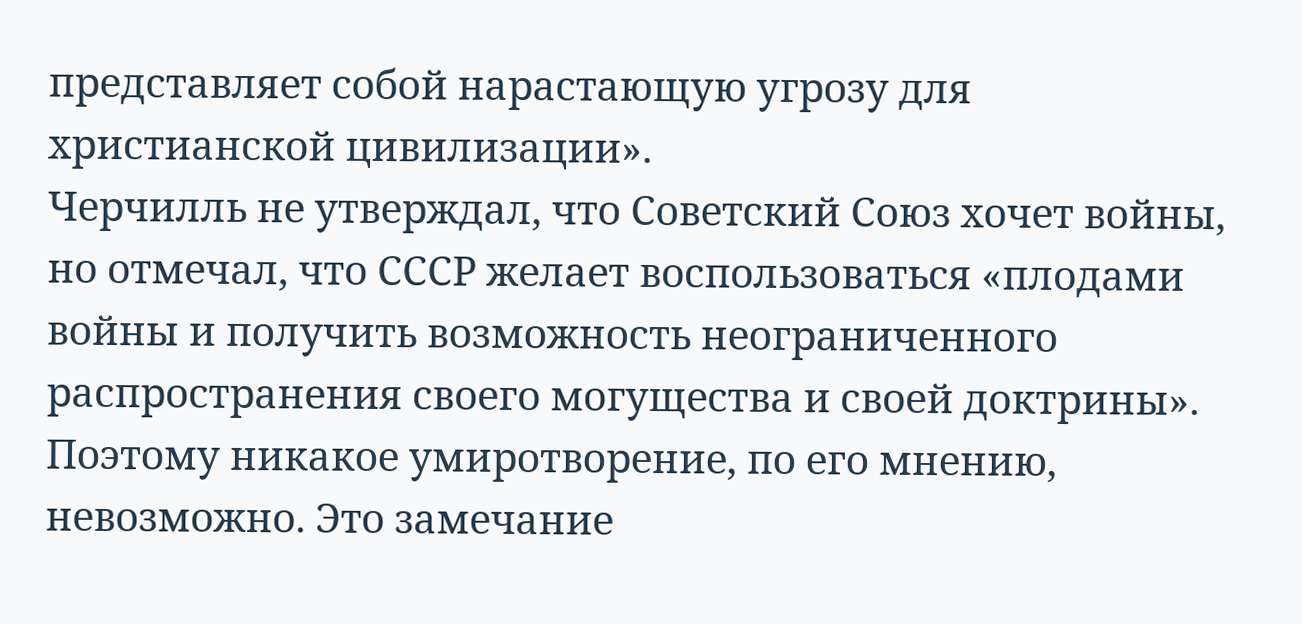представляет собой нарастающую угрозу для христианской цивилизации».
Черчилль не утверждал, что Советский Союз хочет войны, но отмечал, что СССР желает воспользоваться «плодами войны и получить возможность неограниченного распространения своего могущества и своей доктрины». Поэтому никакое умиротворение, по его мнению, невозможно. Это замечание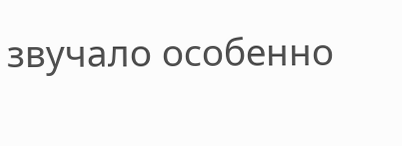звучало особенно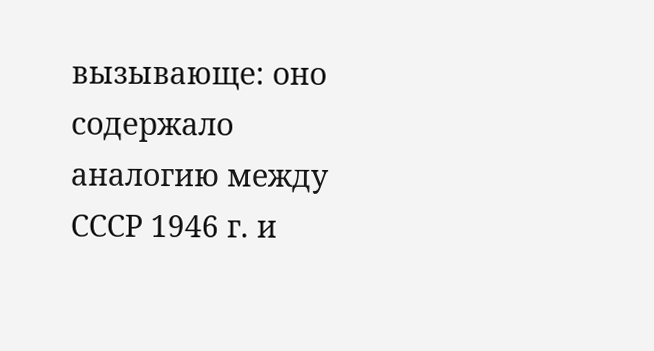вызывающе: оно содержало аналогию между СССР 1946 г. и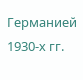Германией 1930-х гг.